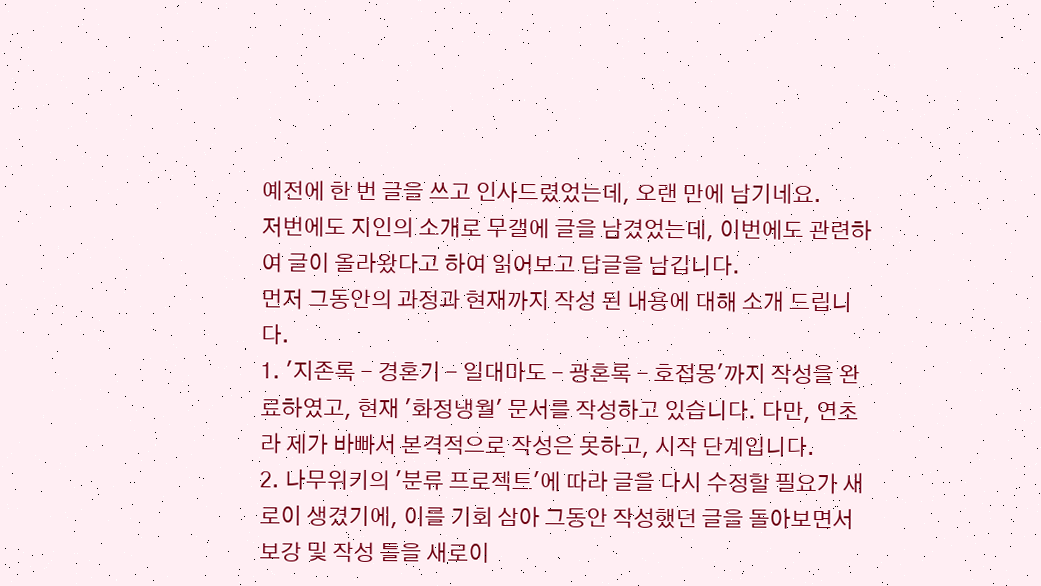예전에 한 번 글을 쓰고 인사드렸었는데, 오랜 만에 남기네요.
저번에도 지인의 소개로 무갤에 글을 남겼었는데, 이번에도 관련하여 글이 올라왔다고 하여 읽어보고 답글을 남깁니다.
먼저 그동안의 과정과 현재까지 작성 된 내용에 대해 소개 드립니다.
1. '지존록 - 경혼기 - 일대마도 - 광혼록 - 호접몽'까지 작성을 완료하였고, 현재 '화정냉월' 문서를 작성하고 있습니다. 다만, 연초라 제가 바빠서 본격적으로 작성은 못하고, 시작 단계입니다.
2. 나무위키의 '분류 프로젝트'에 따라 글을 다시 수정할 필요가 새로이 생겼기에, 이를 기회 삼아 그동안 작성했던 글을 돌아보면서 보강 및 작성 틀을 새로이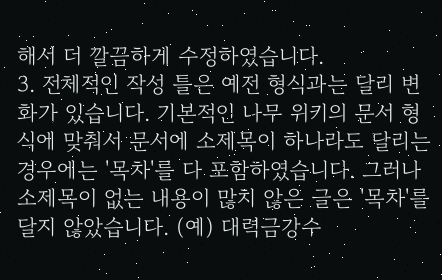해서 더 깔끔하게 수정하였습니다.
3. 전체적인 작성 틀은 예전 형식과는 달리 변화가 있습니다. 기본적인 나무 위키의 문서 형식에 맞춰서 문서에 소제목이 하나라도 달리는 경우에는 '목차'를 다 포함하였습니다. 그러나 소제목이 없는 내용이 많치 않은 글은 '목차'를 달지 않았습니다. (예) 대력금강수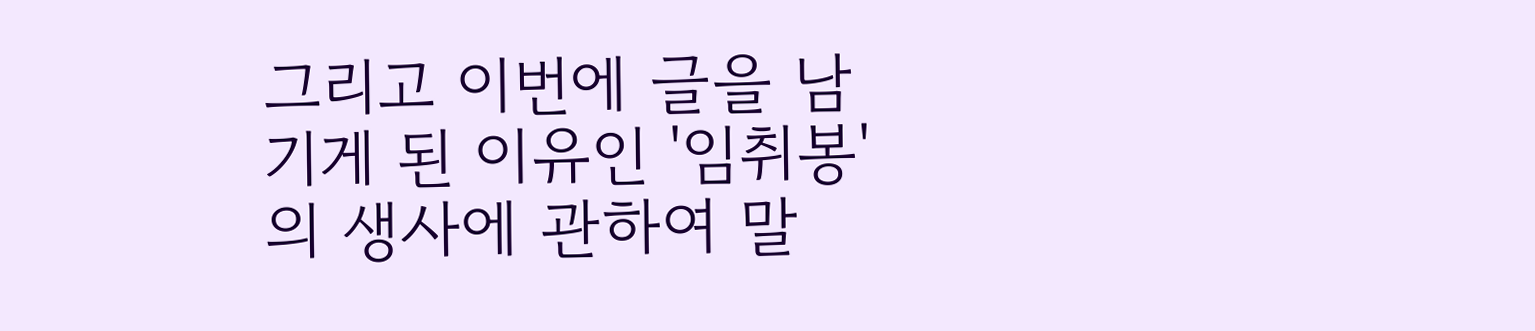그리고 이번에 글을 남기게 된 이유인 '임취봉'의 생사에 관하여 말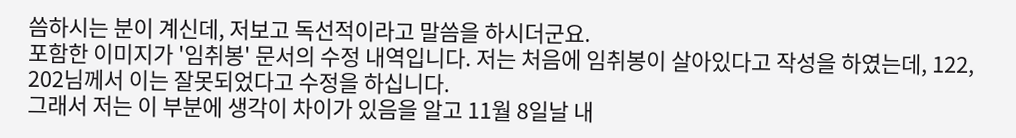씀하시는 분이 계신데, 저보고 독선적이라고 말씀을 하시더군요.
포함한 이미지가 '임취봉' 문서의 수정 내역입니다. 저는 처음에 임취봉이 살아있다고 작성을 하였는데, 122, 202님께서 이는 잘못되었다고 수정을 하십니다.
그래서 저는 이 부분에 생각이 차이가 있음을 알고 11월 8일날 내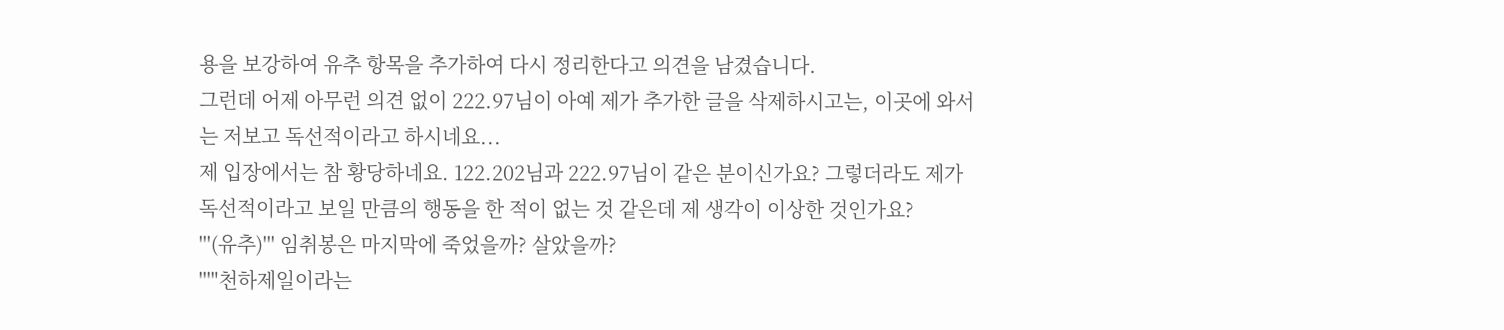용을 보강하여 유추 항목을 추가하여 다시 정리한다고 의견을 남겼습니다.
그런데 어제 아무런 의견 없이 222.97님이 아예 제가 추가한 글을 삭제하시고는, 이곳에 와서는 저보고 독선적이라고 하시네요...
제 입장에서는 참 황당하네요. 122.202님과 222.97님이 같은 분이신가요? 그렇더라도 제가 독선적이라고 보일 만큼의 행동을 한 적이 없는 것 같은데 제 생각이 이상한 것인가요?
'''(유추)''' 임취봉은 마지막에 죽었을까? 살았을까?
'''"천하제일이라는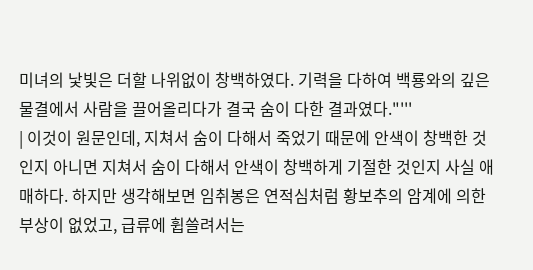미녀의 낯빛은 더할 나위없이 창백하였다. 기력을 다하여 백룡와의 깊은 물결에서 사람을 끌어올리다가 결국 숨이 다한 결과였다."'''
| 이것이 원문인데, 지쳐서 숨이 다해서 죽었기 때문에 안색이 창백한 것인지 아니면 지쳐서 숨이 다해서 안색이 창백하게 기절한 것인지 사실 애매하다. 하지만 생각해보면 임취봉은 연적심처럼 황보추의 암계에 의한 부상이 없었고, 급류에 휩쓸려서는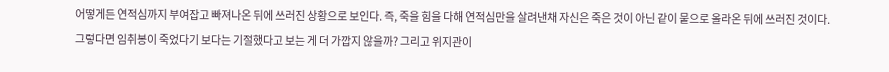어떻게든 연적심까지 부여잡고 빠져나온 뒤에 쓰러진 상황으로 보인다. 즉, 죽을 힘을 다해 연적심만을 살려낸채 자신은 죽은 것이 아닌 같이 뭍으로 올라온 뒤에 쓰러진 것이다. 그렇다면 임취봉이 죽었다기 보다는 기절했다고 보는 게 더 가깝지 않을까? 그리고 위지관이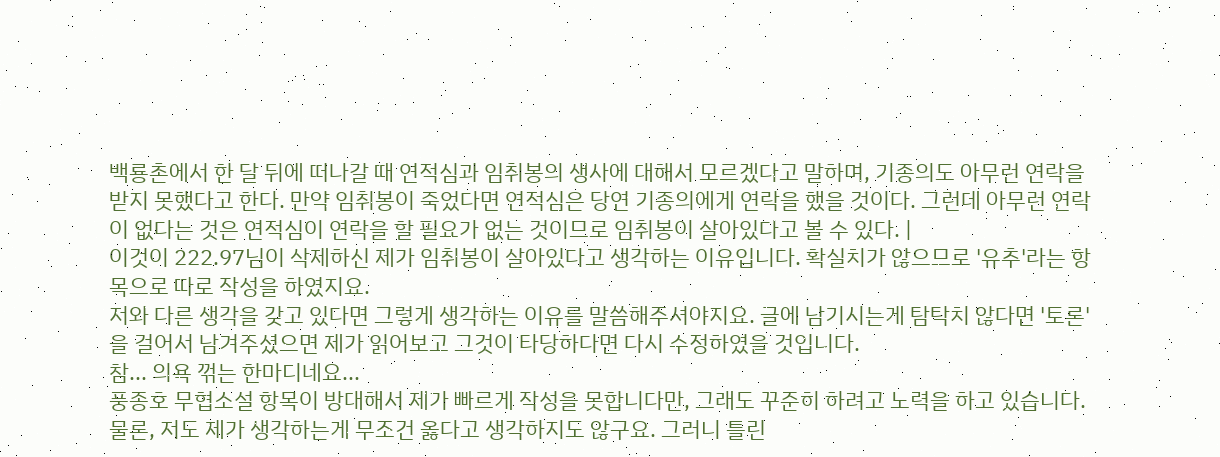백룡촌에서 한 달 뒤에 떠나갈 때 연적심과 임취봉의 생사에 대해서 모르겠다고 말하며, 기종의도 아무런 연락을 받지 못했다고 한다. 만약 임취봉이 죽었다면 연적심은 당연 기종의에게 연락을 했을 것이다. 그런데 아무런 연락이 없다는 것은 연적심이 연락을 할 필요가 없는 것이므로 임취봉이 살아있다고 볼 수 있다. |
이것이 222.97님이 삭제하신 제가 임취봉이 살아있다고 생각하는 이유입니다. 확실치가 않으므로 '유추'라는 항목으로 따로 작성을 하였지요.
저와 다른 생각을 갖고 있다면 그렇게 생각하는 이유를 말씀해주셔야지요. 글에 남기시는게 탐탁치 않다면 '토론'을 걸어서 남겨주셨으면 제가 읽어보고 그것이 타당하다면 다시 수정하였을 것입니다.
참... 의욕 꺾는 한마디네요...
풍종호 무협소설 항목이 방대해서 제가 빠르게 작성을 못합니다만, 그래도 꾸준히 하려고 노력을 하고 있습니다. 물론, 저도 제가 생각하는게 무조건 옳다고 생각하지도 않구요. 그러니 틀린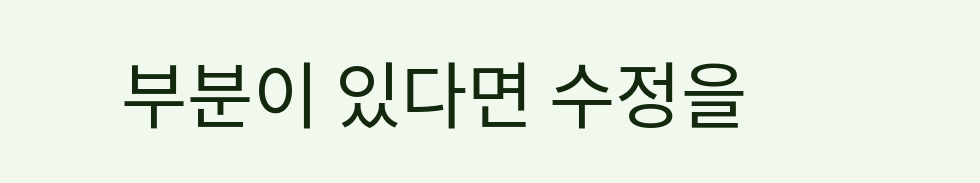부분이 있다면 수정을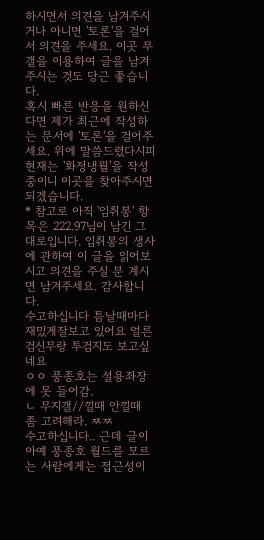하시면서 의견을 남겨주시거나 아니면 '토론'을 걸어서 의견을 주세요. 이곳 무갤을 이용하여 글을 남겨주시는 것도 당근 좋습니다.
혹시 빠른 반응을 원하신다면 제가 최근에 작성하는 문서에 '토론'을 걸어주세요. 위에 말씀드렸다시피 현재는 '화정냉월'을 작성 중이니 이곳을 찾아주시면 되겠습니다.
* 참고로 아직 '임취봉' 항목은 222.97님이 남긴 그대로입니다. 임취봉의 생사에 관하여 이 글을 읽어보시고 의견을 주실 분 계시면 남겨주세요. 감사합니다.
수고하십니다 틈날때마다 재밌게잘보고 있어요 얼른 검신무랑 투검지도 보고싶네요
ㅇㅇ 풍종호는 설용좌장에 못 들어감.
ㄴ 무지갤//낄때 안낄때 좀 고려해라. ㅉㅉ
수고하십니다.. 근데 글이 아예 풍종호 월드를 모르는 사람에게는 접근성이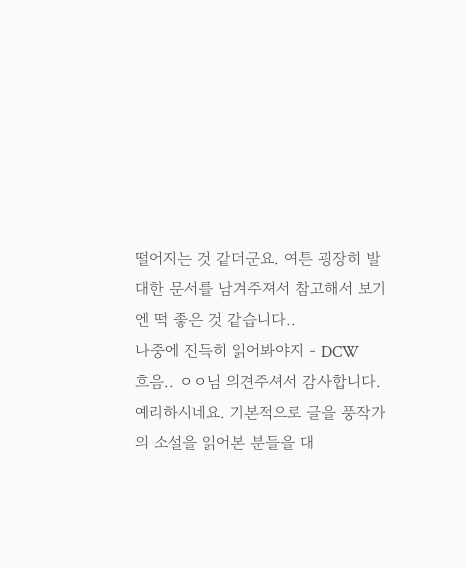떨어지는 것 같더군요. 여튼 굉장히 발대한 문서를 남겨주져서 참고해서 보기엔 떡 좋은 것 같습니다..
나중에 진득히 읽어봐야지 - DCW
흐음.. ㅇㅇ님 의견주셔서 감사합니다. 예리하시네요. 기본적으로 글을 풍작가의 소설을 읽어본 분들을 대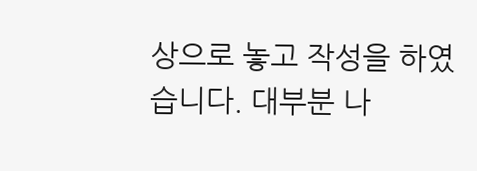상으로 놓고 작성을 하였습니다. 대부분 나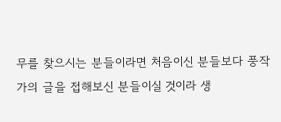무를 찾으시는 분들이라면 처음이신 분들보다 풍작가의 글을 접해보신 분들이실 것이라 생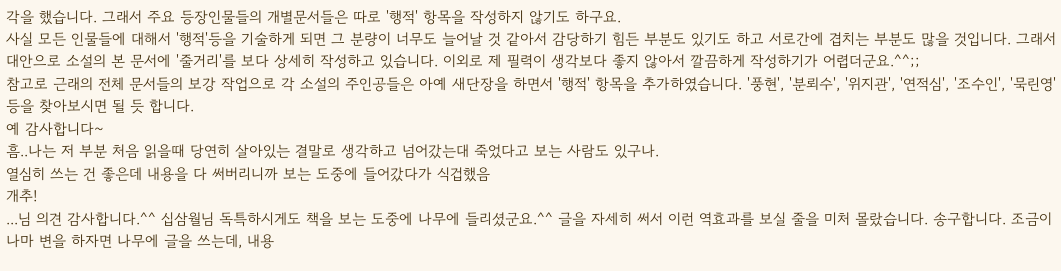각을 했습니다. 그래서 주요 등장인물들의 개별문서들은 따로 '행적' 항목을 작성하지 않기도 하구요.
사실 모든 인물들에 대해서 '행적'등을 기술하게 되면 그 분량이 너무도 늘어날 것 같아서 감당하기 힘든 부분도 있기도 하고 서로간에 겹치는 부분도 많을 것입니다. 그래서 대안으로 소설의 본 문서에 '줄거리'를 보다 상세히 작성하고 있습니다. 이외로 제 필력이 생각보다 좋지 않아서 깔끔하게 작성하기가 어렵더군요.^^;;
참고로 근래의 전체 문서들의 보강 작업으로 각 소설의 주인공들은 아예 새단장을 하면서 '행적' 항목을 추가하였습니다. '풍현', '분뢰수', '위지관', '연적심', '조수인', '묵린영' 등을 찾아보시면 될 듯 합니다.
예 감사합니다~
흠..나는 저 부분 처음 읽을때 당연히 살아있는 결말로 생각하고 넘어갔는대 죽었다고 보는 사람도 있구나.
열심히 쓰는 건 좋은데 내용을 다 써버리니까 보는 도중에 들어갔다가 식겁했음
개추!
...님 의견 감사합니다.^^ 십삼월님 독특하시게도 책을 보는 도중에 나무에 들리셨군요.^^ 글을 자세히 써서 이런 역효과를 보실 줄을 미처 몰랐습니다. 송구합니다. 조금이나마 변을 하자면 나무에 글을 쓰는데, 내용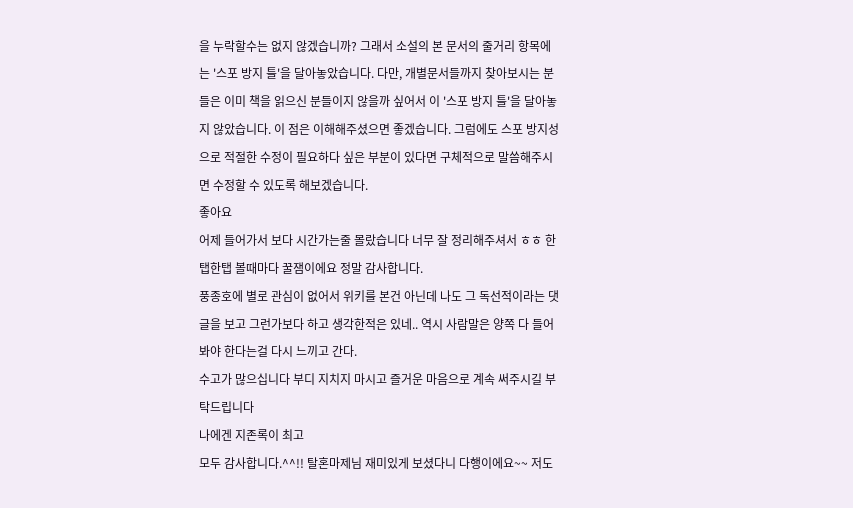을 누락할수는 없지 않겠습니까? 그래서 소설의 본 문서의 줄거리 항목에는 '스포 방지 틀'을 달아놓았습니다. 다만, 개별문서들까지 찾아보시는 분들은 이미 책을 읽으신 분들이지 않을까 싶어서 이 '스포 방지 틀'을 달아놓지 않았습니다. 이 점은 이해해주셨으면 좋겠습니다. 그럼에도 스포 방지성으로 적절한 수정이 필요하다 싶은 부분이 있다면 구체적으로 말씀해주시면 수정할 수 있도록 해보겠습니다.
좋아요
어제 들어가서 보다 시간가는줄 몰랐습니다 너무 잘 정리해주셔서 ㅎㅎ 한탭한탭 볼때마다 꿀잼이에요 정말 감사합니다.
풍종호에 별로 관심이 없어서 위키를 본건 아닌데 나도 그 독선적이라는 댓글을 보고 그런가보다 하고 생각한적은 있네.. 역시 사람말은 양쪽 다 들어봐야 한다는걸 다시 느끼고 간다.
수고가 많으십니다 부디 지치지 마시고 즐거운 마음으로 계속 써주시길 부탁드립니다
나에겐 지존록이 최고
모두 감사합니다.^^!! 탈혼마제님 재미있게 보셨다니 다행이에요~~ 저도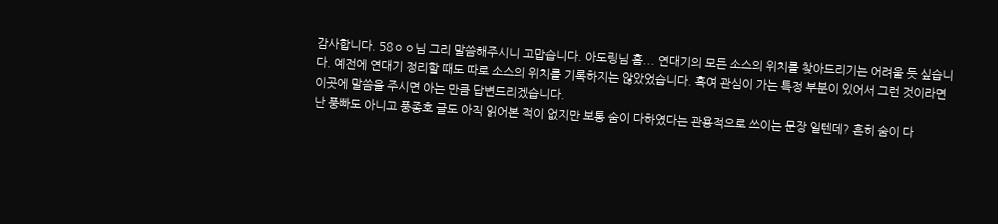감사합니다. 58ㅇㅇ님 그리 말씀해주시니 고맙습니다. 아도링님 흠... 연대기의 모든 소스의 위치를 찾아드리기는 어려울 듯 싶습니다. 예전에 연대기 정리할 때도 따로 소스의 위치를 기록하지는 않았었습니다. 혹여 관심이 가는 특정 부분이 있어서 그런 것이라면 이곳에 말씀을 주시면 아는 만큼 답변드리겠습니다.
난 풍빠도 아니고 풍종호 글도 아직 읽어본 적이 없지만 보통 숨이 다하였다는 관용적으로 쓰이는 문장 일텐데? 흔히 숨이 다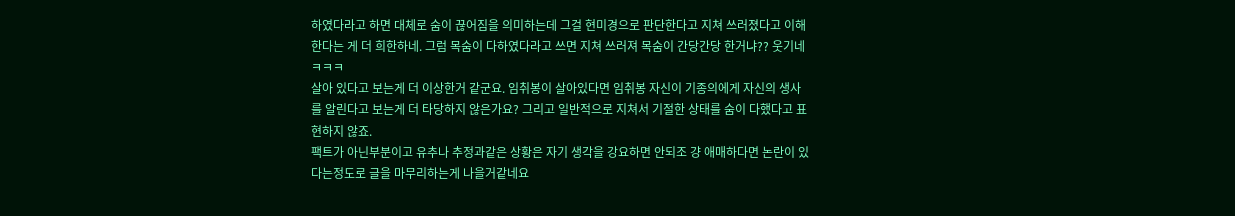하였다라고 하면 대체로 숨이 끊어짐을 의미하는데 그걸 현미경으로 판단한다고 지쳐 쓰러졌다고 이해한다는 게 더 희한하네. 그럼 목숨이 다하였다라고 쓰면 지쳐 쓰러져 목숨이 간당간당 한거냐?? 웃기네ㅋㅋㅋ
살아 있다고 보는게 더 이상한거 같군요. 임취봉이 살아있다면 임취봉 자신이 기종의에게 자신의 생사를 알린다고 보는게 더 타당하지 않은가요? 그리고 일반적으로 지쳐서 기절한 상태를 숨이 다했다고 표현하지 않죠.
팩트가 아닌부분이고 유추나 추정과같은 상황은 자기 생각을 강요하면 안되조 걍 애매하다면 논란이 있다는정도로 글을 마무리하는게 나을거같네요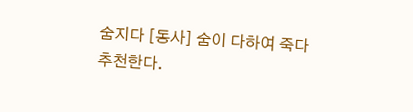숨지다 [동사] 숨이 다하여 죽다
추천한다.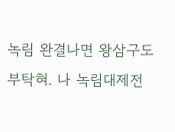녹림 완결나면 왕삼구도 부탁혀. 나 녹림대제전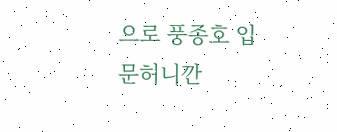으로 풍종호 입문허니깐